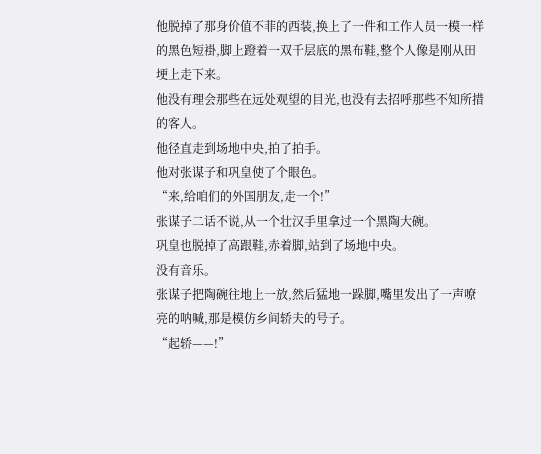他脱掉了那身价值不菲的西装,换上了一件和工作人员一模一样的黑色短褂,脚上蹬着一双千层底的黑布鞋,整个人像是刚从田埂上走下来。
他没有理会那些在远处观望的目光,也没有去招呼那些不知所措的客人。
他径直走到场地中央,拍了拍手。
他对张谋子和巩皇使了个眼色。
“来,给咱们的外国朋友,走一个!”
张谋子二话不说,从一个壮汉手里拿过一个黑陶大碗。
巩皇也脱掉了高跟鞋,赤着脚,站到了场地中央。
没有音乐。
张谋子把陶碗往地上一放,然后猛地一跺脚,嘴里发出了一声嘹亮的呐喊,那是模仿乡间轿夫的号子。
“起轿——!”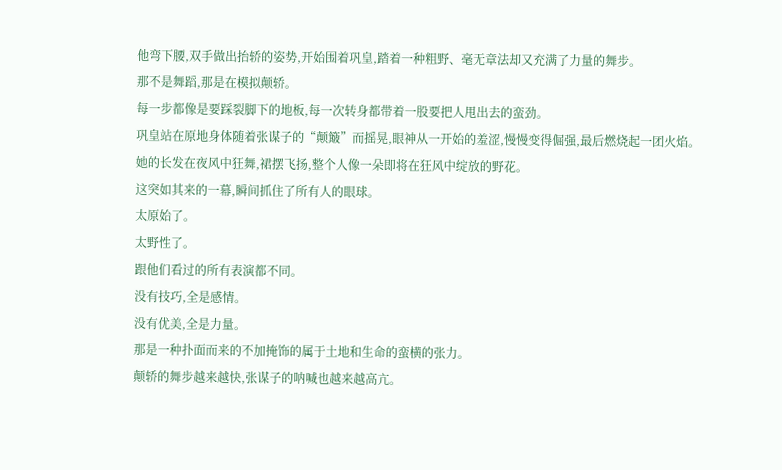他弯下腰,双手做出抬轿的姿势,开始围着巩皇,踏着一种粗野、毫无章法却又充满了力量的舞步。
那不是舞蹈,那是在模拟颠轿。
每一步都像是要踩裂脚下的地板,每一次转身都带着一股要把人甩出去的蛮劲。
巩皇站在原地身体随着张谋子的“颠簸”而摇晃,眼神从一开始的羞涩,慢慢变得倔强,最后燃烧起一团火焰。
她的长发在夜风中狂舞,裙摆飞扬,整个人像一朵即将在狂风中绽放的野花。
这突如其来的一幕,瞬间抓住了所有人的眼球。
太原始了。
太野性了。
跟他们看过的所有表演都不同。
没有技巧,全是感情。
没有优美,全是力量。
那是一种扑面而来的不加掩饰的属于土地和生命的蛮横的张力。
颠轿的舞步越来越快,张谋子的呐喊也越来越高亢。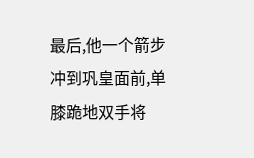最后,他一个箭步冲到巩皇面前,单膝跪地双手将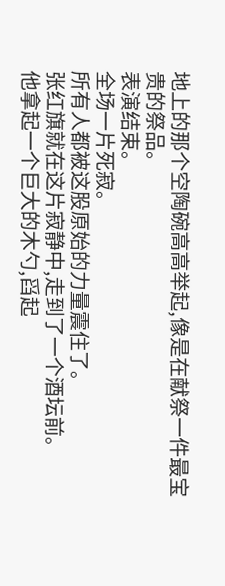地上的那个空陶碗高高举起,像是在献祭一件最宝贵的祭品。
表演结束。
全场一片死寂。
所有人都被这股原始的力量震住了。
张红旗就在这片寂静中,走到了一个酒坛前。
他拿起一个巨大的木勺,舀起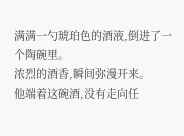满满一勺琥珀色的酒液,倒进了一个陶碗里。
浓烈的酒香,瞬间弥漫开来。
他端着这碗酒,没有走向任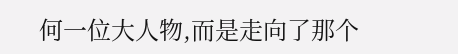何一位大人物,而是走向了那个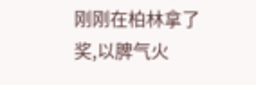刚刚在柏林拿了奖,以脾气火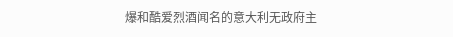爆和酷爱烈酒闻名的意大利无政府主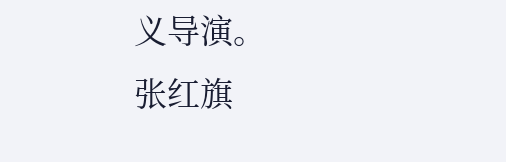义导演。
张红旗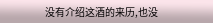没有介绍这酒的来历,也没